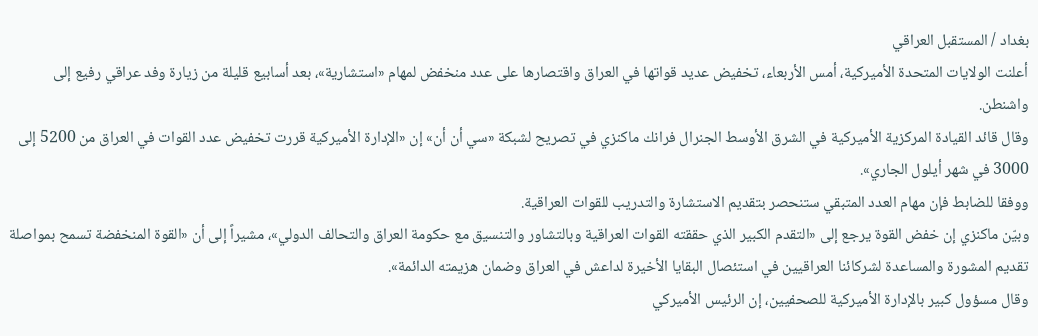بغداد / المستقبل العراقي
أعلنت الولايات المتحدة الأميركية، أمس الأربعاء، تخفيض عديد قواتها في العراق واقتصارها على عدد منخفض لمهام «استشارية»، بعد أسابيع قليلة من زيارة وفد عراقي رفيع إلى واشنطن.
وقال قائد القيادة المركزية الأميركية في الشرق الأوسط الجنرال فرانك ماكنزي في تصريح لشبكة «سي أن أن» إن «الإدارة الأميركية قررت تخفيض عدد القوات في العراق من 5200 إلى 3000 في شهر أيلول الجاري».
ووفقا للضابط فإن مهام العدد المتبقي ستنحصر بتقديم الاستشارة والتدريب للقوات العراقية.
وبيّن ماكنزي إن خفض القوة يرجع إلى «التقدم الكبير الذي حققته القوات العراقية وبالتشاور والتنسيق مع حكومة العراق والتحالف الدولي»، مشيراً إلى أن «القوة المنخفضة تسمح بمواصلة تقديم المشورة والمساعدة لشركائنا العراقيين في استئصال البقايا الأخيرة لداعش في العراق وضمان هزيمته الدائمة».
وقال مسؤول كبير بالإدارة الأميركية للصحفيين، إن الرئيس الأميركي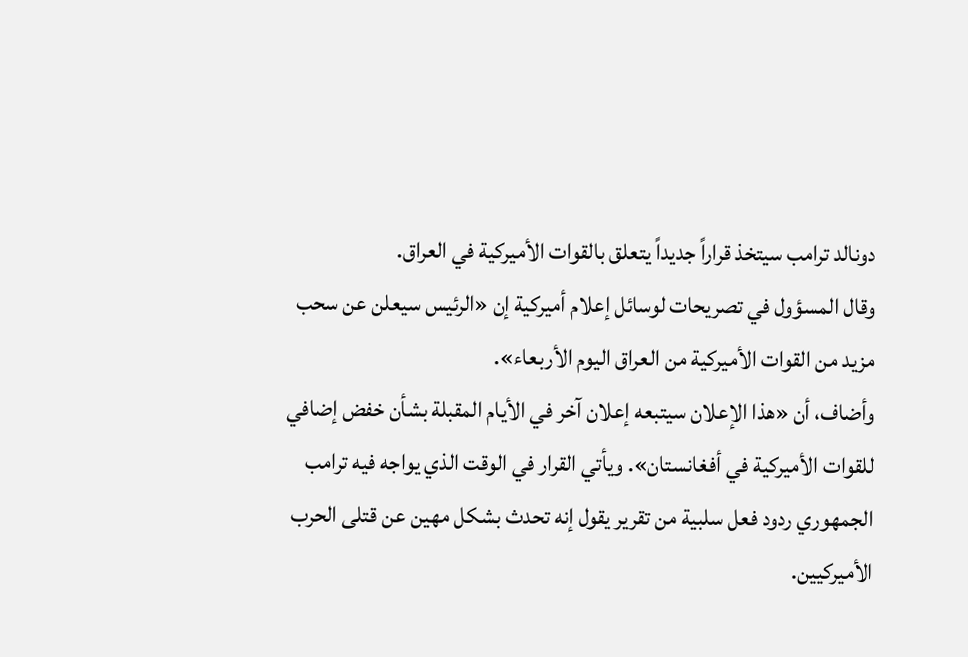دونالد ترامب سيتخذ قراراً جديداً يتعلق بالقوات الأميركية في العراق.
وقال المسؤول في تصريحات لوسائل إعلام أميركية إن «الرئيس سيعلن عن سحب مزيد من القوات الأميركية من العراق اليوم الأربعاء».
وأضاف، أن «هذا الإعلان سيتبعه إعلان آخر في الأيام المقبلة بشأن خفض إضافي للقوات الأميركية في أفغانستان». ويأتي القرار في الوقت الذي يواجه فيه ترامب الجمهوري ردود فعل سلبية من تقرير يقول إنه تحدث بشكل مهين عن قتلى الحرب الأميركيين.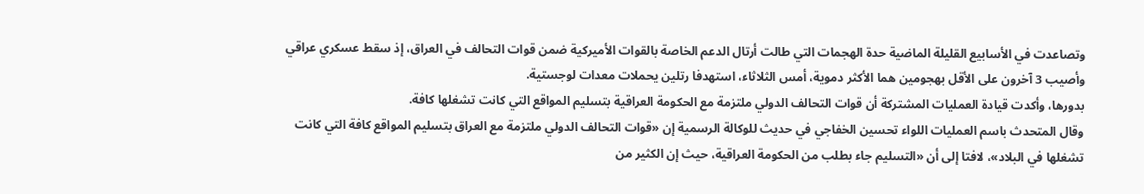وتصاعدت في الأسابيع القليلة الماضية حدة الهجمات التي طالت أرتال الدعم الخاصة بالقوات الأميركية ضمن قوات التحالف في العراق، إذ سقط عسكري عراقي وأصيب 3 آخرون على الأقل بهجومين هما الأكثر دموية، أمس الثلاثاء، استهدفا رتلين يحملات معدات لوجستية.
بدورها، وأكدت قيادة العمليات المشتركة أن قوات التحالف الدولي ملتزمة مع الحكومة العراقية بتسليم المواقع التي كانت تشغلها كافة.
وقال المتحدث باسم العمليات اللواء تحسين الخفاجي في حديث للوكالة الرسمية إن «قوات التحالف الدولي ملتزمة مع العراق بتسليم المواقع كافة التي كانت تشغلها في البلاد»، لافتا إلى أن «التسليم جاء بطلب من الحكومة العراقية، حيث إن الكثير من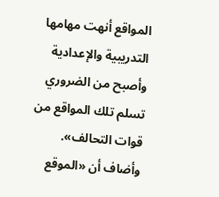المواقع أنهت مهامها التدريبية والإعدادية وأصبح من الضروري تسلم تلك المواقع من قوات التحالف».
وأضاف أن «الموقع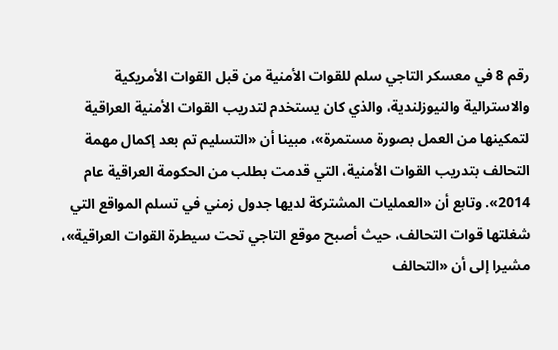رقم 8 في معسكر التاجي سلم للقوات الأمنية من قبل القوات الأمريكية والاسترالية والنيوزلندية، والذي كان يستخدم لتدريب القوات الأمنية العراقية لتمكينها من العمل بصورة مستمرة»، مبينا أن «التسليم تم بعد إكمال مهمة التحالف بتدريب القوات الأمنية، التي قدمت بطلب من الحكومة العراقية عام 2014». وتابع أن «العمليات المشتركة لديها جدول زمني في تسلم المواقع التي شغلتها قوات التحالف، حيث أصبح موقع التاجي تحت سيطرة القوات العراقية»، مشيرا إلى أن «التحالف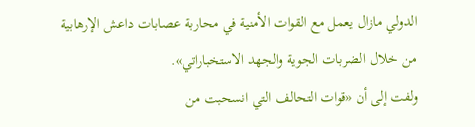الدولي مازال يعمل مع القوات الأمنية في محاربة عصابات داعش الإرهابية من خلال الضربات الجوية والجهد الاستخباراتي».
ولفت إلى أن «قوات التحالف التي انسحبت من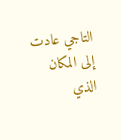التاجي عادت إلى المكان الذي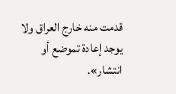قدمت منه خارج العراق ولا يوجد إعادة تموضع أو انتشار».